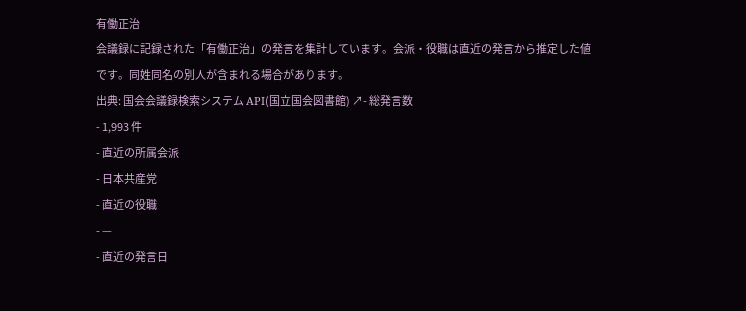有働正治
会議録に記録された「有働正治」の発言を集計しています。会派・役職は直近の発言から推定した値です。同姓同名の別人が含まれる場合があります。
出典: 国会会議録検索システム API(国立国会図書館) ↗- 総発言数
- 1,993 件
- 直近の所属会派
- 日本共産党
- 直近の役職
- —
- 直近の発言日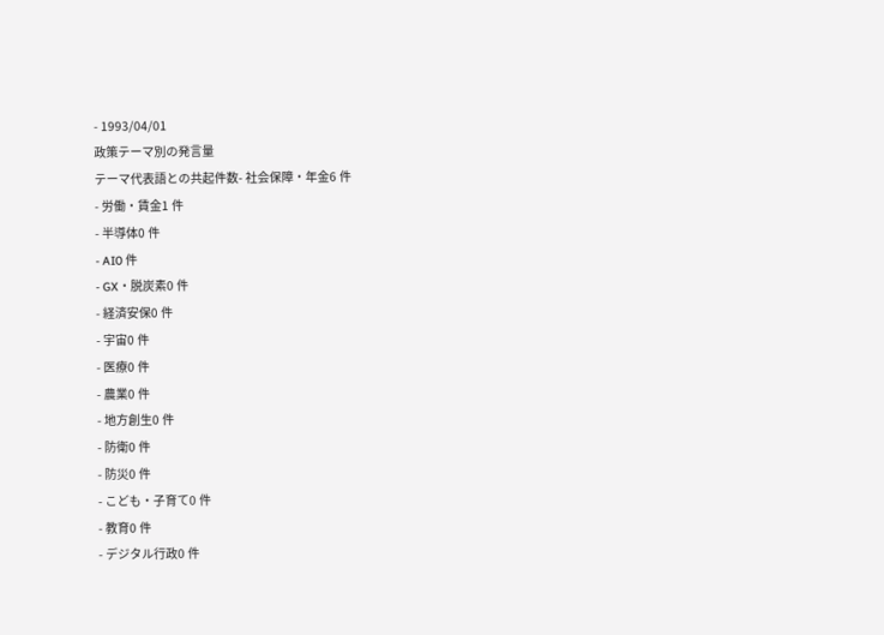- 1993/04/01
政策テーマ別の発言量
テーマ代表語との共起件数- 社会保障・年金6 件
- 労働・賃金1 件
- 半導体0 件
- AI0 件
- GX・脱炭素0 件
- 経済安保0 件
- 宇宙0 件
- 医療0 件
- 農業0 件
- 地方創生0 件
- 防衛0 件
- 防災0 件
- こども・子育て0 件
- 教育0 件
- デジタル行政0 件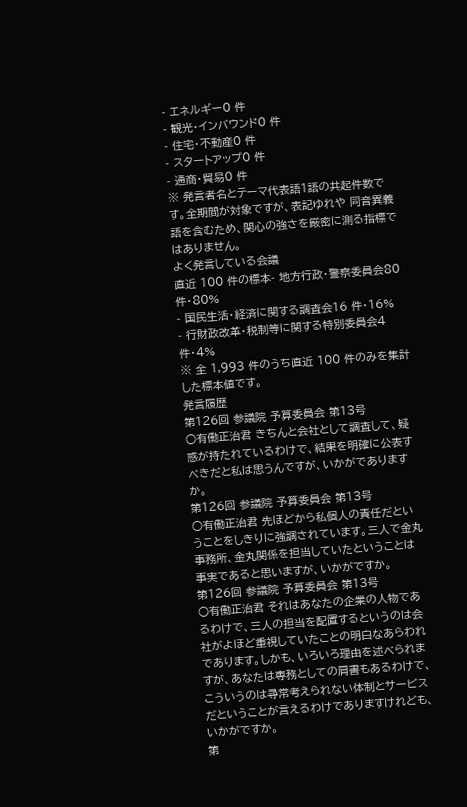- エネルギー0 件
- 観光・インバウンド0 件
- 住宅・不動産0 件
- スタートアップ0 件
- 通商・貿易0 件
※ 発言者名とテーマ代表語1語の共起件数です。全期間が対象ですが、表記ゆれや 同音異義語を含むため、関心の強さを厳密に測る指標ではありません。
よく発言している会議
直近 100 件の標本- 地方行政・警察委員会80 件・80%
- 国民生活・経済に関する調査会16 件・16%
- 行財政改革・税制等に関する特別委員会4 件・4%
※ 全 1,993 件のうち直近 100 件のみを集計した標本値です。
発言履歴
第126回 参議院 予算委員会 第13号
○有働正治君 きちんと会社として調査して、疑惑が持たれているわけで、結果を明確に公表すべきだと私は思うんですが、いかがでありますか。
第126回 参議院 予算委員会 第13号
○有働正治君 先ほどから私個人の責任だということをしきりに強調されています。三人で金丸事務所、金丸関係を担当していたということは事実であると思いますが、いかがですか。
第126回 参議院 予算委員会 第13号
○有働正治君 それはあなたの企業の人物であるわけで、三人の担当を配置するというのは会社がよほど重視していたことの明白なあらわれであります。しかも、いろいろ理由を述べられますが、あなたは専務としての肩書もあるわけで、こういうのは尋常考えられない体制とサービスだということが言えるわけでありますけれども、いかがですか。
第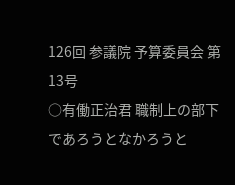126回 参議院 予算委員会 第13号
○有働正治君 職制上の部下であろうとなかろうと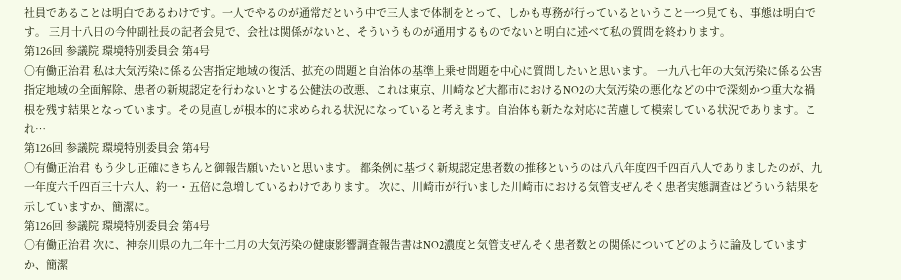社員であることは明白であるわけです。一人でやるのが通常だという中で三人まで体制をとって、しかも専務が行っているということ一つ見ても、事態は明白です。 三月十八日の今仲副社長の記者会見で、会社は関係がないと、そういうものが通用するものでないと明白に述べて私の質問を終わります。
第126回 参議院 環境特別委員会 第4号
○有働正治君 私は大気汚染に係る公害指定地域の復活、拡充の問題と自治体の基準上乗せ問題を中心に質問したいと思います。 一九八七年の大気汚染に係る公害指定地域の全面解除、患者の新規認定を行わないとする公健法の改悪、これは東京、川崎など大都市におけるNO2の大気汚染の悪化などの中で深刻かつ重大な禍根を残す結果となっています。その見直しが根本的に求められる状況になっていると考えます。自治体も新たな対応に苦慮して模索している状況であります。これ…
第126回 参議院 環境特別委員会 第4号
○有働正治君 もう少し正確にきちんと御報告願いたいと思います。 都条例に基づく新規認定患者数の推移というのは八八年度四千四百八人でありましたのが、九一年度六千四百三十六人、約一・五倍に急増しているわけであります。 次に、川崎市が行いました川崎市における気管支ぜんそく患者実態調査はどういう結果を示していますか、簡潔に。
第126回 参議院 環境特別委員会 第4号
○有働正治君 次に、神奈川県の九二年十二月の大気汚染の健康影響調査報告書はNO2濃度と気管支ぜんそく患者数との関係についてどのように論及していますか、簡潔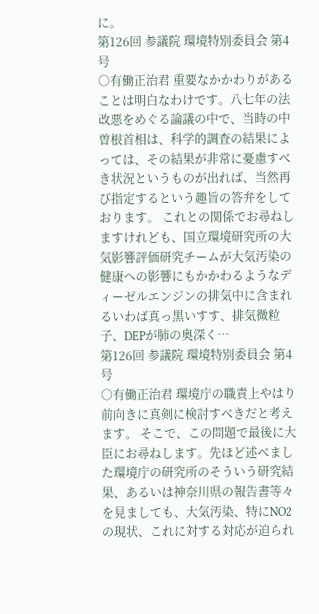に。
第126回 参議院 環境特別委員会 第4号
○有働正治君 重要なかかわりがあることは明白なわけです。八七年の法改悪をめぐる論議の中で、当時の中曽根首相は、科学的調査の結果によっては、その結果が非常に憂慮すべき状況というものが出れば、当然再び指定するという趣旨の答弁をしております。 これとの関係でお尋ねしますけれども、国立環境研究所の大気影響評価研究チームが大気汚染の健康への影響にもかかわるようなディーゼルエンジンの排気中に含まれるいわば真っ黒いすす、排気微粒子、DEPが肺の奥深く…
第126回 参議院 環境特別委員会 第4号
○有働正治君 環境庁の職責上やはり前向きに真剣に検討すべきだと考えます。 そこで、この問題で最後に大臣にお尋ねします。先ほど述べました環境庁の研究所のそういう研究結果、あるいは神奈川県の報告書等々を見ましても、大気汚染、特にNO2の現状、これに対する対応が迫られ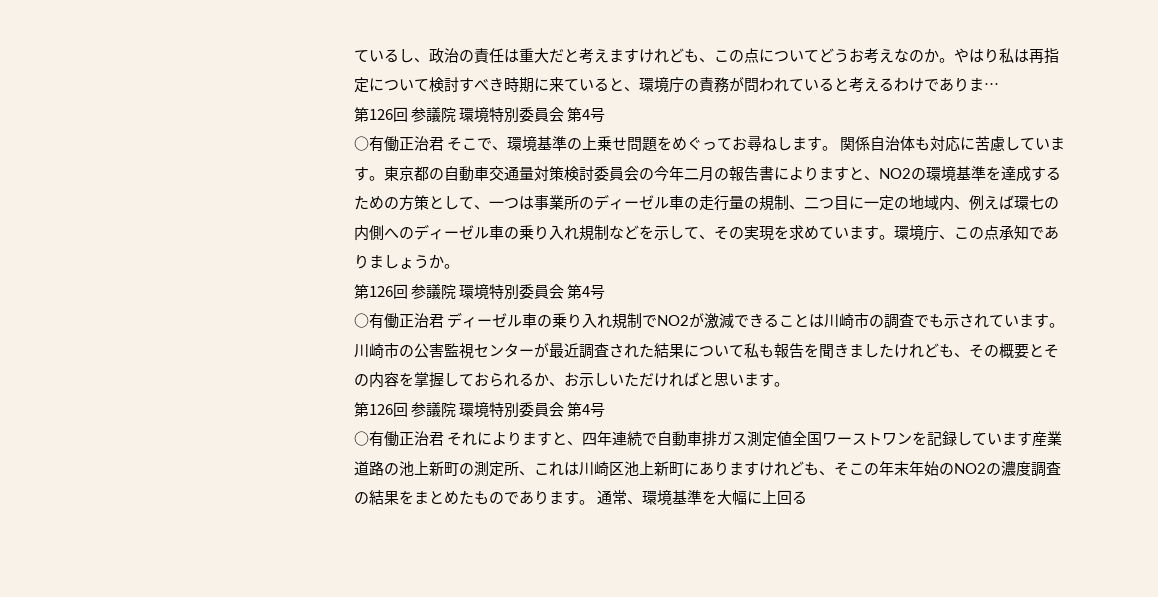ているし、政治の責任は重大だと考えますけれども、この点についてどうお考えなのか。やはり私は再指定について検討すべき時期に来ていると、環境庁の責務が問われていると考えるわけでありま…
第126回 参議院 環境特別委員会 第4号
○有働正治君 そこで、環境基準の上乗せ問題をめぐってお尋ねします。 関係自治体も対応に苦慮しています。東京都の自動車交通量対策検討委員会の今年二月の報告書によりますと、NO2の環境基準を達成するための方策として、一つは事業所のディーゼル車の走行量の規制、二つ目に一定の地域内、例えば環七の内側へのディーゼル車の乗り入れ規制などを示して、その実現を求めています。環境庁、この点承知でありましょうか。
第126回 参議院 環境特別委員会 第4号
○有働正治君 ディーゼル車の乗り入れ規制でNO2が激減できることは川崎市の調査でも示されています。川崎市の公害監視センターが最近調査された結果について私も報告を聞きましたけれども、その概要とその内容を掌握しておられるか、お示しいただければと思います。
第126回 参議院 環境特別委員会 第4号
○有働正治君 それによりますと、四年連続で自動車排ガス測定値全国ワーストワンを記録しています産業道路の池上新町の測定所、これは川崎区池上新町にありますけれども、そこの年末年始のNO2の濃度調査の結果をまとめたものであります。 通常、環境基準を大幅に上回る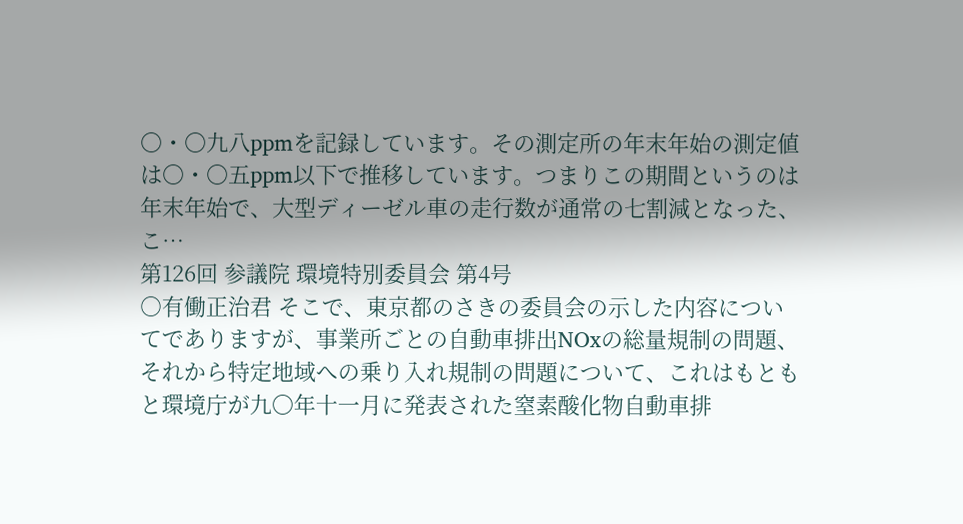〇・〇九八ppmを記録しています。その測定所の年末年始の測定値は〇・〇五ppm以下で推移しています。つまりこの期間というのは年末年始で、大型ディーゼル車の走行数が通常の七割減となった、こ…
第126回 参議院 環境特別委員会 第4号
○有働正治君 そこで、東京都のさきの委員会の示した内容についてでありますが、事業所ごとの自動車排出NOxの総量規制の問題、それから特定地域への乗り入れ規制の問題について、これはもともと環境庁が九〇年十一月に発表された窒素酸化物自動車排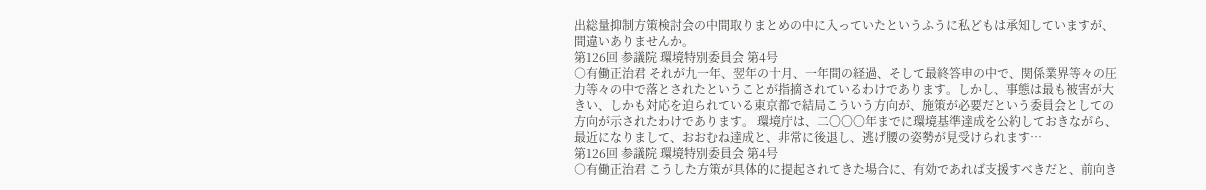出総量抑制方策検討会の中間取りまとめの中に入っていたというふうに私どもは承知していますが、間違いありませんか。
第126回 参議院 環境特別委員会 第4号
○有働正治君 それが九一年、翌年の十月、一年間の経過、そして最終答申の中で、関係業界等々の圧力等々の中で落とされたということが指摘されているわけであります。しかし、事態は最も被害が大きい、しかも対応を迫られている東京都で結局こういう方向が、施策が必要だという委員会としての方向が示されたわけであります。 環境庁は、二〇〇〇年までに環境基準達成を公約しておきながら、最近になりまして、おおむね達成と、非常に後退し、逃げ腰の姿勢が見受けられます…
第126回 参議院 環境特別委員会 第4号
○有働正治君 こうした方策が具体的に提起されてきた場合に、有効であれば支援すべきだと、前向き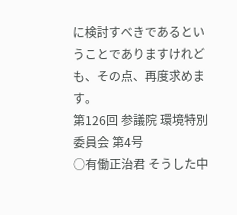に検討すべきであるということでありますけれども、その点、再度求めます。
第126回 参議院 環境特別委員会 第4号
○有働正治君 そうした中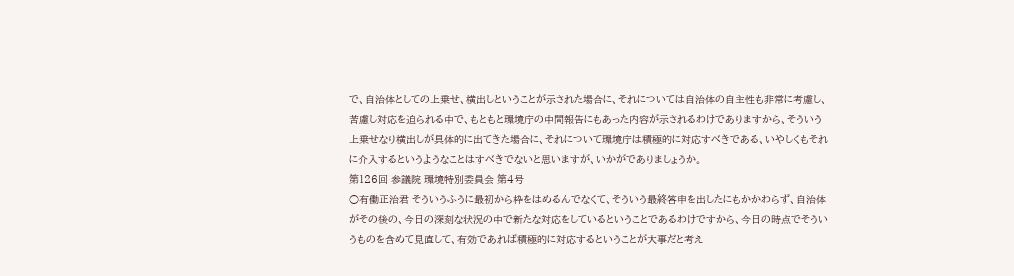で、自治体としての上乗せ、横出しということが示された場合に、それについては自治体の自主性も非常に考慮し、苦慮し対応を迫られる中で、もともと環境庁の中間報告にもあった内容が示されるわけでありますから、そういう上乗せなり横出しが具体的に出てきた場合に、それについて環境庁は積極的に対応すべきである、いやしくもそれに介入するというようなことはすべきでないと思いますが、いかがでありましょうか。
第126回 参議院 環境特別委員会 第4号
○有働正治君 そういうふうに最初から枠をはめるんでなくて、そういう最終答申を出したにもかかわらず、自治体がその後の、今日の深刻な状況の中で新たな対応をしているということであるわけですから、今日の時点でそういうものを含めて見直して、有効であれば積極的に対応するということが大事だと考え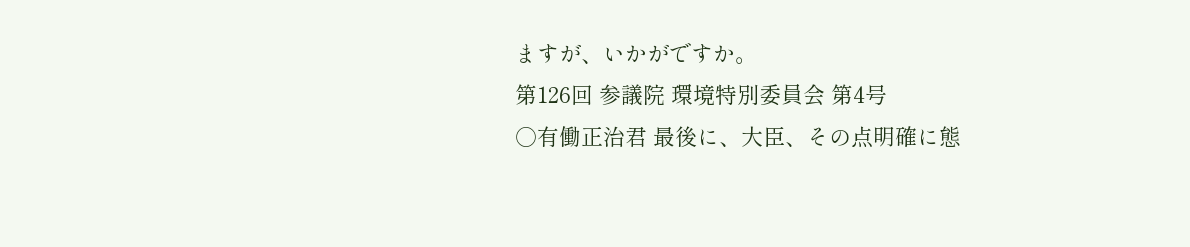ますが、いかがですか。
第126回 参議院 環境特別委員会 第4号
○有働正治君 最後に、大臣、その点明確に態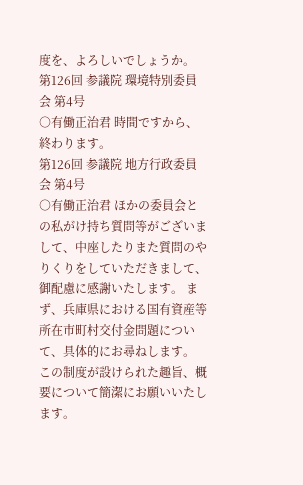度を、よろしいでしょうか。
第126回 参議院 環境特別委員会 第4号
○有働正治君 時間ですから、終わります。
第126回 参議院 地方行政委員会 第4号
○有働正治君 ほかの委員会との私がけ持ち質問等がございまして、中座したりまた質問のやりくりをしていただきまして、御配慮に感謝いたします。 まず、兵庫県における国有資産等所在市町村交付金問題について、具体的にお尋ねします。 この制度が設けられた趣旨、概要について簡潔にお願いいたします。